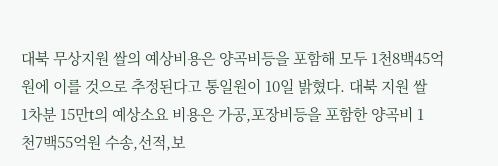대북 무상지원 쌀의 예상비용은 양곡비등을 포함해 모두 1천8백45억
원에 이를 것으로 추정된다고 통일원이 10일 밝혔다. 대북 지원 쌀
1차분 15만t의 예상소요 비용은 가공,포장비등을 포함한 양곡비 1
천7백55억원 수송,선적,보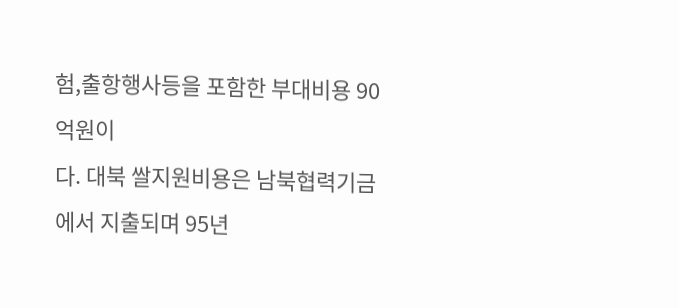험,출항행사등을 포함한 부대비용 90억원이
다. 대북 쌀지원비용은 남북협력기금에서 지출되며 95년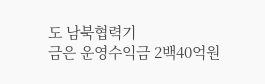도 남북협력기
금은 운영수익금 2백40억원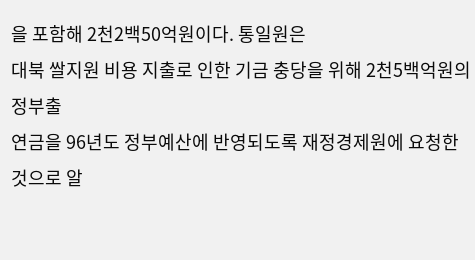을 포함해 2천2백50억원이다. 통일원은
대북 쌀지원 비용 지출로 인한 기금 충당을 위해 2천5백억원의 정부출
연금을 96년도 정부예산에 반영되도록 재정경제원에 요청한 것으로 알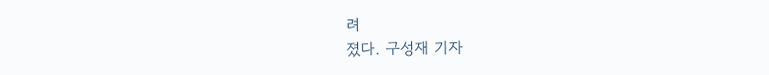려
졌다. 구성재 기자